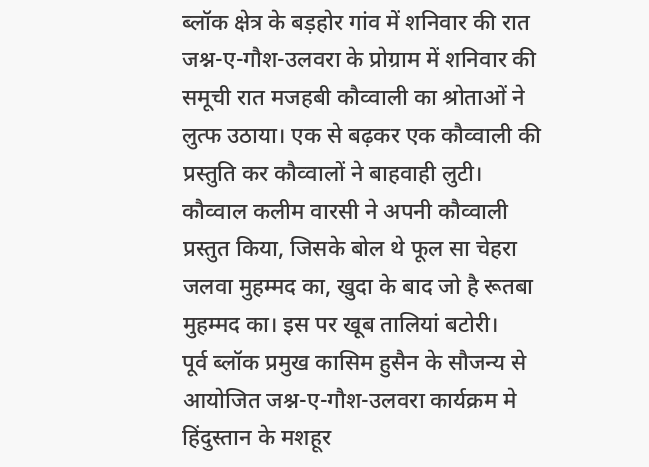ब्लॉक क्षेत्र के बड़होर गांव में शनिवार की रात जश्न-ए-गौश-उलवरा के प्रोग्राम में शनिवार की समूची रात मजहबी कौव्वाली का श्रोताओं ने लुत्फ उठाया। एक से बढ़कर एक कौव्वाली की प्रस्तुति कर कौव्वालों ने बाहवाही लुटी। कौव्वाल कलीम वारसी ने अपनी कौव्वाली प्रस्तुत किया, जिसके बोल थे फूल सा चेहरा जलवा मुहम्मद का, खुदा के बाद जो है रूतबा मुहम्मद का। इस पर खूब तालियां बटोरी।
पूर्व ब्लॉक प्रमुख कासिम हुसैन के सौजन्य से आयोजित जश्न-ए-गौश-उलवरा कार्यक्रम मे हिंदुस्तान के मशहूर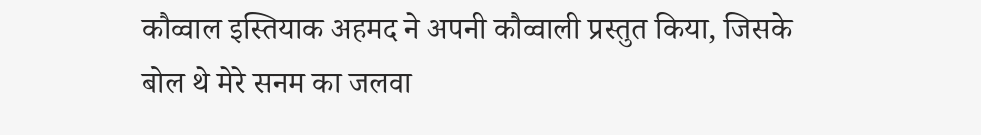कौव्वाल इस्तियाक अहमद ने अपनी कौव्वाली प्रस्तुत किया, जिसके बोल थे मेरे सनम का जलवा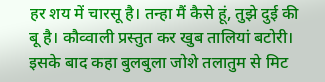हर शय में चारसू है। तन्हा मैं कैसे हूं, तुझे दुई की बू है। कौव्वाली प्रस्तुत कर खुब तालियां बटोरी। इसके बाद कहा बुलबुला जोशे तलातुम से मिट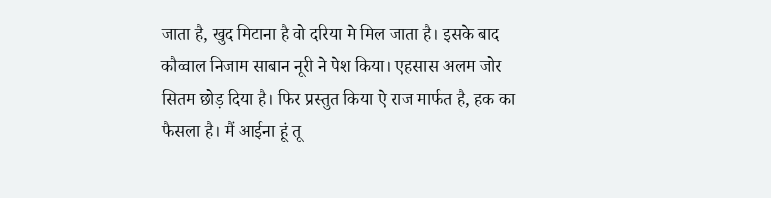जाता है, खुद मिटाना है वो दरिया मे मिल जाता है। इसके बाद कौव्वाल निजाम साबान नूरी ने पेश किया। एहसास अलम जोर सितम छोड़ दिया है। फिर प्रस्तुत किया ऐ राज मार्फत है, हक का फैसला है। मैं आईना हूं तू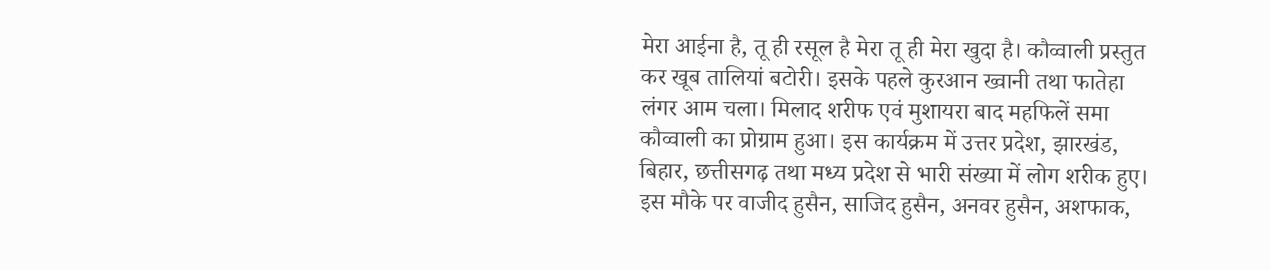मेरा आईना है, तू ही रसूल है मेरा तू ही मेरा खुदा है। कौव्वाली प्रस्तुत कर खूब तालियां बटोरी। इसके पहले कुरआन ख्वानी तथा फातेहा लंगर आम चला। मिलाद शरीफ एवं मुशायरा बाद महफिलें समा कौव्वाली का प्रोग्राम हुआ। इस कार्यक्रम में उत्तर प्रदेश, झारखंड, बिहार, छत्तीसगढ़ तथा मध्य प्रदेश से भारी संख्या में लोग शरीक हुए। इस मौके पर वाजीद हुसैन, साजिद हुसैन, अनवर हुसैन, अशफाक,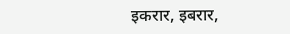इकरार, इबरार,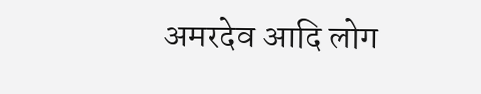अमरदेव आदि लोग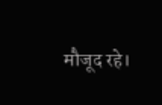मौजूद रहे।